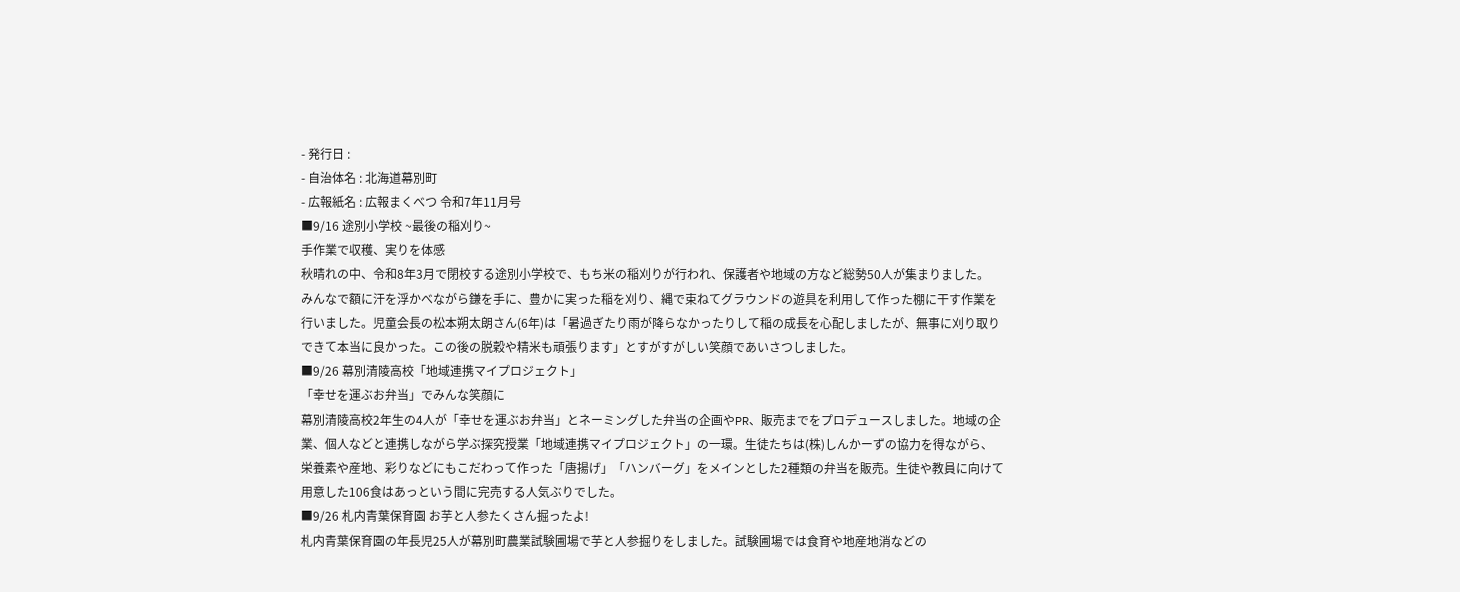- 発行日 :
- 自治体名 : 北海道幕別町
- 広報紙名 : 広報まくべつ 令和7年11月号
■9/16 途別小学校 ~最後の稲刈り~
手作業で収穫、実りを体感
秋晴れの中、令和8年3月で閉校する途別小学校で、もち米の稲刈りが行われ、保護者や地域の方など総勢50人が集まりました。
みんなで額に汗を浮かべながら鎌を手に、豊かに実った稲を刈り、縄で束ねてグラウンドの遊具を利用して作った棚に干す作業を行いました。児童会長の松本朔太朗さん(6年)は「暑過ぎたり雨が降らなかったりして稲の成長を心配しましたが、無事に刈り取りできて本当に良かった。この後の脱穀や精米も頑張ります」とすがすがしい笑顔であいさつしました。
■9/26 幕別清陵高校「地域連携マイプロジェクト」
「幸せを運ぶお弁当」でみんな笑顔に
幕別清陵高校2年生の4人が「幸せを運ぶお弁当」とネーミングした弁当の企画やPR、販売までをプロデュースしました。地域の企業、個人などと連携しながら学ぶ探究授業「地域連携マイプロジェクト」の一環。生徒たちは(株)しんかーずの協力を得ながら、栄養素や産地、彩りなどにもこだわって作った「唐揚げ」「ハンバーグ」をメインとした2種類の弁当を販売。生徒や教員に向けて用意した106食はあっという間に完売する人気ぶりでした。
■9/26 札内青葉保育園 お芋と人参たくさん掘ったよ!
札内青葉保育園の年長児25人が幕別町農業試験圃場で芋と人参掘りをしました。試験圃場では食育や地産地消などの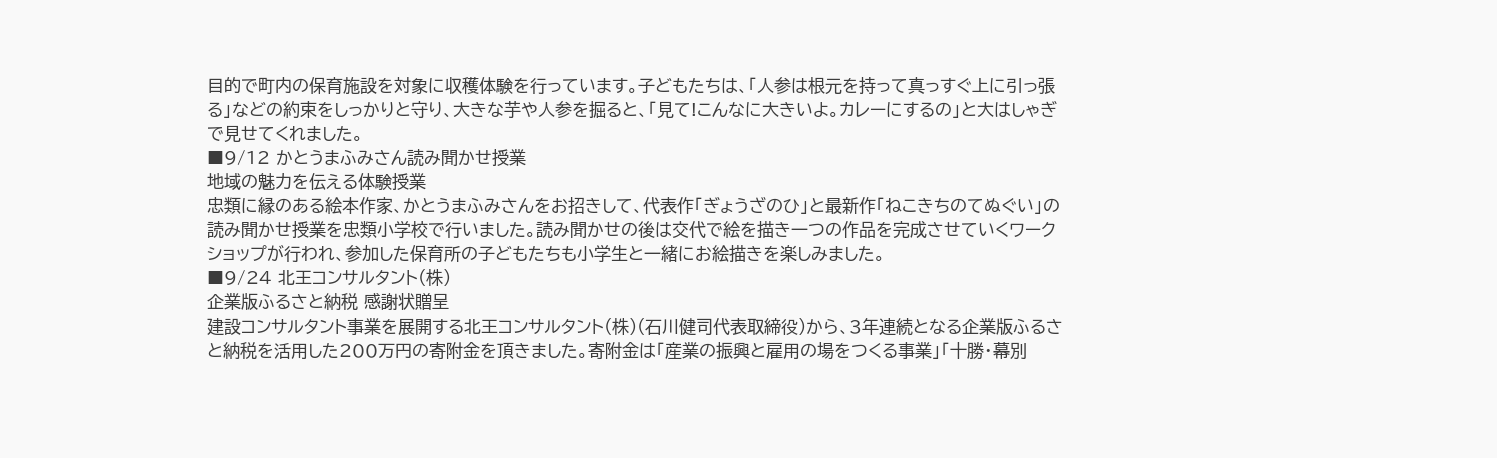目的で町内の保育施設を対象に収穫体験を行っています。子どもたちは、「人参は根元を持って真っすぐ上に引っ張る」などの約束をしっかりと守り、大きな芋や人参を掘ると、「見て!こんなに大きいよ。カレーにするの」と大はしゃぎで見せてくれました。
■9/12 かとうまふみさん読み聞かせ授業
地域の魅力を伝える体験授業
忠類に縁のある絵本作家、かとうまふみさんをお招きして、代表作「ぎょうざのひ」と最新作「ねこきちのてぬぐい」の読み聞かせ授業を忠類小学校で行いました。読み聞かせの後は交代で絵を描き一つの作品を完成させていくワークショップが行われ、参加した保育所の子どもたちも小学生と一緒にお絵描きを楽しみました。
■9/24 北王コンサルタント(株)
企業版ふるさと納税 感謝状贈呈
建設コンサルタント事業を展開する北王コンサルタント(株)(石川健司代表取締役)から、3年連続となる企業版ふるさと納税を活用した200万円の寄附金を頂きました。寄附金は「産業の振興と雇用の場をつくる事業」「十勝・幕別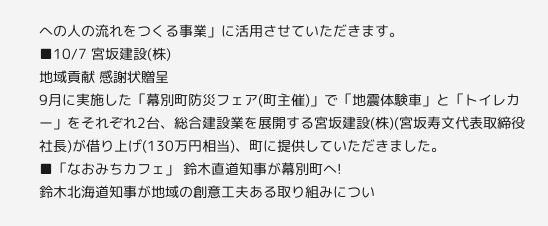への人の流れをつくる事業」に活用させていただきます。
■10/7 宮坂建設(株)
地域貢献 感謝状贈呈
9月に実施した「幕別町防災フェア(町主催)」で「地震体験車」と「トイレカー」をそれぞれ2台、総合建設業を展開する宮坂建設(株)(宮坂寿文代表取締役社長)が借り上げ(130万円相当)、町に提供していただきました。
■「なおみちカフェ」 鈴木直道知事が幕別町へ!
鈴木北海道知事が地域の創意工夫ある取り組みについ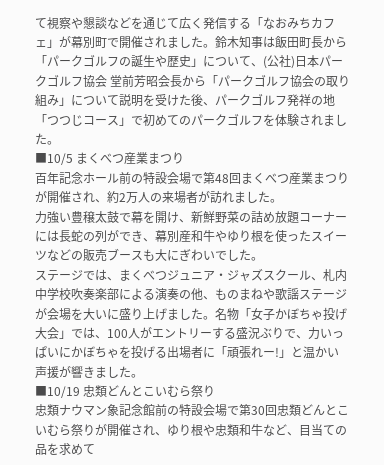て視察や懇談などを通じて広く発信する「なおみちカフェ」が幕別町で開催されました。鈴木知事は飯田町長から「パークゴルフの誕生や歴史」について、(公社)日本パークゴルフ協会 堂前芳昭会長から「パークゴルフ協会の取り組み」について説明を受けた後、パークゴルフ発祥の地「つつじコース」で初めてのパークゴルフを体験されました。
■10/5 まくべつ産業まつり
百年記念ホール前の特設会場で第48回まくべつ産業まつりが開催され、約2万人の来場者が訪れました。
力強い豊穣太鼓で幕を開け、新鮮野菜の詰め放題コーナーには長蛇の列ができ、幕別産和牛やゆり根を使ったスイーツなどの販売ブースも大にぎわいでした。
ステージでは、まくべつジュニア・ジャズスクール、札内中学校吹奏楽部による演奏の他、ものまねや歌謡ステージが会場を大いに盛り上げました。名物「女子かぼちゃ投げ大会」では、100人がエントリーする盛況ぶりで、力いっぱいにかぼちゃを投げる出場者に「頑張れー!」と温かい声援が響きました。
■10/19 忠類どんとこいむら祭り
忠類ナウマン象記念館前の特設会場で第30回忠類どんとこいむら祭りが開催され、ゆり根や忠類和牛など、目当ての品を求めて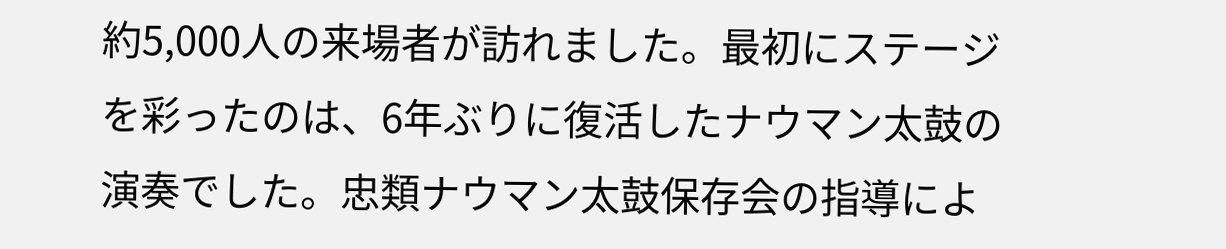約5,000人の来場者が訪れました。最初にステージを彩ったのは、6年ぶりに復活したナウマン太鼓の演奏でした。忠類ナウマン太鼓保存会の指導によ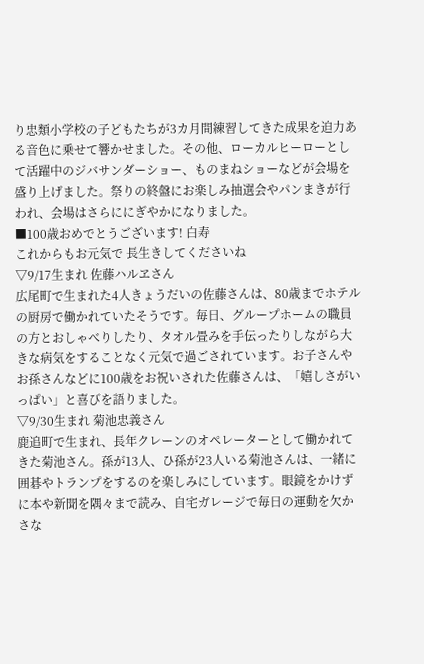り忠類小学校の子どもたちが3カ月間練習してきた成果を迫力ある音色に乗せて響かせました。その他、ローカルヒーローとして活躍中のジバサンダーショー、ものまねショーなどが会場を盛り上げました。祭りの終盤にお楽しみ抽選会やパンまきが行われ、会場はさらににぎやかになりました。
■100歳おめでとうございます! 白寿
これからもお元気で 長生きしてくださいね
▽9/17生まれ 佐藤ハルヱさん
広尾町で生まれた4人きょうだいの佐藤さんは、80歳までホテルの厨房で働かれていたそうです。毎日、グループホームの職員の方とおしゃべりしたり、タオル畳みを手伝ったりしながら大きな病気をすることなく元気で過ごされています。お子さんやお孫さんなどに100歳をお祝いされた佐藤さんは、「嬉しさがいっぱい」と喜びを語りました。
▽9/30生まれ 菊池忠義さん
鹿追町で生まれ、長年クレーンのオペレーターとして働かれてきた菊池さん。孫が13人、ひ孫が23人いる菊池さんは、一緒に囲碁やトランプをするのを楽しみにしています。眼鏡をかけずに本や新聞を隅々まで読み、自宅ガレージで毎日の運動を欠かさな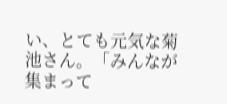い、とても元気な菊池さん。「みんなが集まって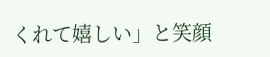くれて嬉しい」と笑顔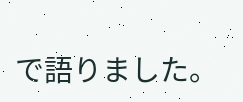で語りました。